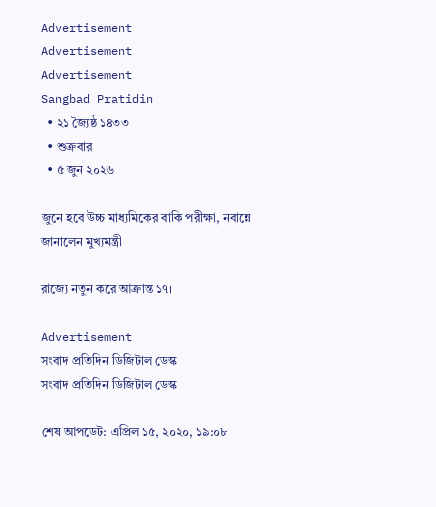Advertisement
Advertisement
Advertisement
Sangbad Pratidin
  • ২১ জ্যৈষ্ঠ ১৪৩৩
  • শুক্রবার
  • ৫ জুন ২০২৬

জুনে হবে উচ্চ মাধ্যমিকের বাকি পরীক্ষা, নবান্নে জানালেন মুখ্যমন্ত্রী

রাজ্যে নতুন করে আক্রান্ত ১৭।

Advertisement
সংবাদ প্রতিদিন ডিজিটাল ডেস্ক
সংবাদ প্রতিদিন ডিজিটাল ডেস্ক

শেষ আপডেট: এপ্রিল ১৫, ২০২০, ১৯:০৮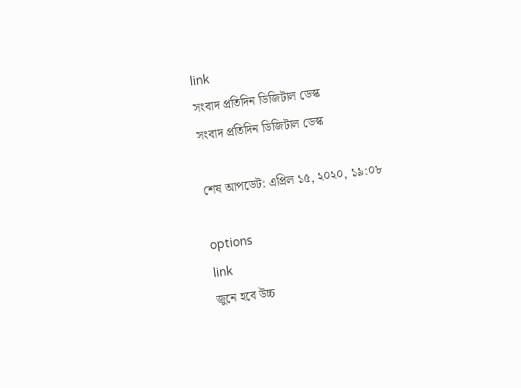link
সংবাদ প্রতিদিন ডিজিটাল ডেস্ক
সংবাদ প্রতিদিন ডিজিটাল ডেস্ক

শেষ আপডেট: এপ্রিল ১৫, ২০২০, ১৯:০৮

options
link
জুনে হবে উচ্চ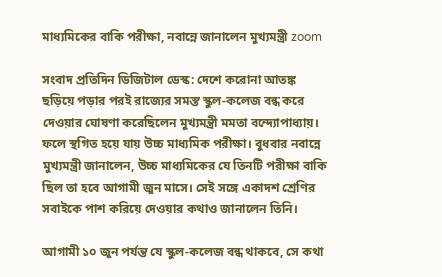মাধ্যমিকের বাকি পরীক্ষা, নবান্নে জানালেন মুখ্যমন্ত্রী zoom

সংবাদ প্রতিদিন ডিজিটাল ডেস্ক: দেশে করোনা আতঙ্ক ছড়িয়ে পড়ার পরই রাজ্যের সমস্ত স্কুল-কলেজ বন্ধ করে দেওয়ার ঘোষণা করেছিলেন মুখ্যমন্ত্রী মমতা বন্দ্যোপাধ্যায়। ফলে স্থগিত হয়ে যায় উচ্চ মাধ্যমিক পরীক্ষা। বুধবার নবান্নে মুখ্যমন্ত্রী জানালেন, উচ্চ মাধ্যমিকের যে তিনটি পরীক্ষা বাকি ছিল তা হবে আগামী জুন মাসে। সেই সঙ্গে একাদশ শ্রেণির সবাইকে পাশ করিয়ে দেওয়ার কথাও জানালেন তিনি।

আগামী ১০ জুন পর্যন্ত যে স্কুল-কলেজ বন্ধ থাকবে, সে কথা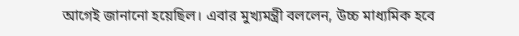আগেই জানানো হয়েছিল। এবার মুখ্যমন্ত্রী বললেন, উচ্চ মাধ্যমিক হবে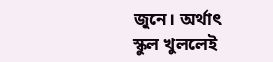জুনে। অর্থাৎ স্কুল খুললেই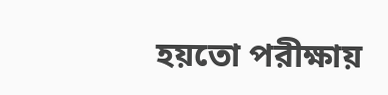হয়তো পরীক্ষায়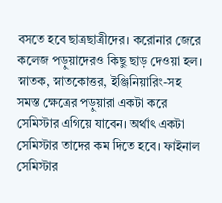বসতে হবে ছাত্রছাত্রীদের। করোনার জেরে কলেজ পড়ুয়াদেরও কিছু ছাড় দেওয়া হল। স্নাতক, স্নাতকোত্তর, ইঞ্জিনিয়ারিং-সহ সমস্ত ক্ষেত্রের পড়ুয়ারা একটা করে সেমিস্টার এগিয়ে যাবেন। অর্থাৎ একটা সেমিস্টার তাদের কম দিতে হবে। ফাইনাল সেমিস্টার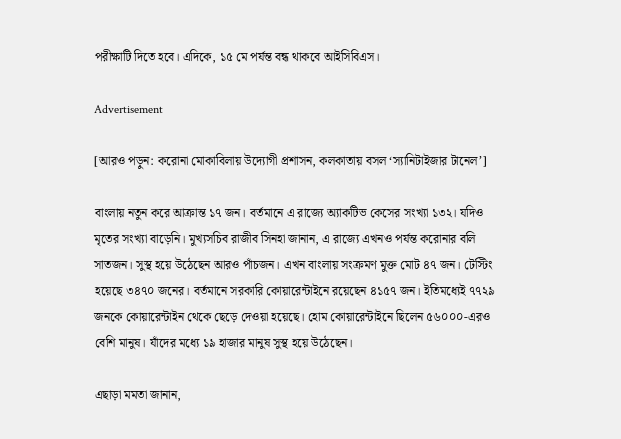পরীক্ষাটি দিতে হবে। এদিকে, ১৫ মে পর্যন্ত বন্ধ থাকবে আইসিবিএস।

Advertisement

[আরও পড়ুন: করোনা মোকাবিলায় উদ্যোগী প্রশাসন, কলকাতায় বসল ‘স্যানিটাইজার টানেল’]

বাংলায় নতুন করে আক্রান্ত ১৭ জন। বর্তমানে এ রাজ্যে অ্যাকটিভ কেসের সংখ্যা ১৩২। যদিও মৃতের সংখ্যা বাড়েনি। মুখ্যসচিব রাজীব সিনহা জানান, এ রাজ্যে এখনও পর্যন্ত করোনার বলি সাতজন। সুস্থ হয়ে উঠেছেন আরও পাঁচজন। এখন বাংলায় সংক্রমণ মুক্ত মোট ৪৭ জন। টেস্টিং হয়েছে ৩৪৭০ জনের। বর্তমানে সরকারি কোয়ারেন্টাইনে রয়েছেন ৪১৫৭ জন। ইতিমধ্যেই ৭৭২৯ জনকে কোয়ারেন্টাইন থেকে ছেড়ে দেওয়া হয়েছে। হোম কোয়ারেন্টাইনে ছিলেন ৫৬০০০-এরও বেশি মানুষ। যাঁদের মধ্যে ১৯ হাজার মানুষ সুস্থ হয়ে উঠেছেন।

এছাড়া মমতা জানান,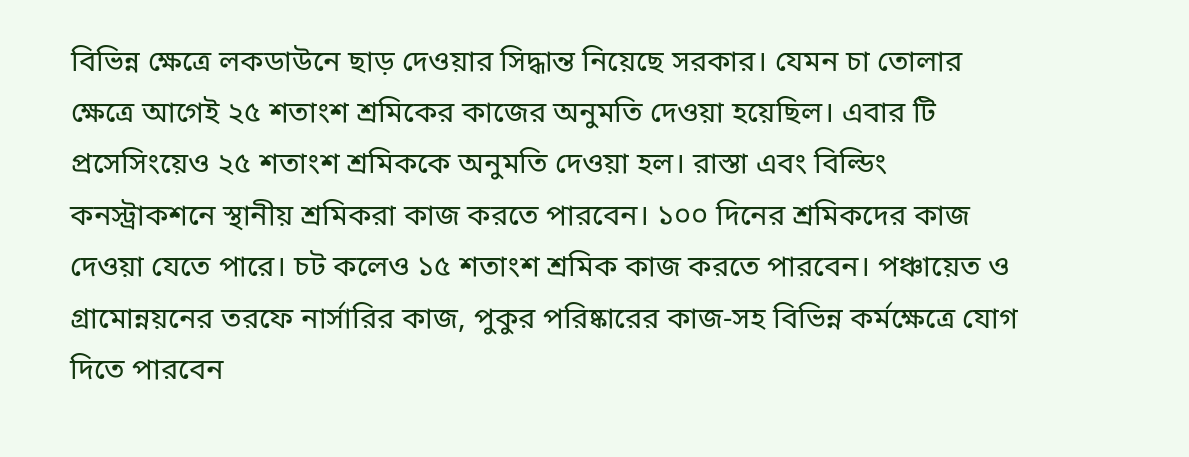বিভিন্ন ক্ষেত্রে লকডাউনে ছাড় দেওয়ার সিদ্ধান্ত নিয়েছে সরকার। যেমন চা তোলার ক্ষেত্রে আগেই ২৫ শতাংশ শ্রমিকের কাজের অনুমতি দেওয়া হয়েছিল। এবার টি প্রসেসিংয়েও ২৫ শতাংশ শ্রমিককে অনুমতি দেওয়া হল। রাস্তা এবং বিল্ডিং কনস্ট্রাকশনে স্থানীয় শ্রমিকরা কাজ করতে পারবেন। ১০০ দিনের শ্রমিকদের কাজ দেওয়া যেতে পারে। চট কলেও ১৫ শতাংশ শ্রমিক কাজ করতে পারবেন। পঞ্চায়েত ও গ্রামোন্নয়নের তরফে নার্সারির কাজ, পুকুর পরিষ্কারের কাজ-সহ বিভিন্ন কর্মক্ষেত্রে যোগ দিতে পারবেন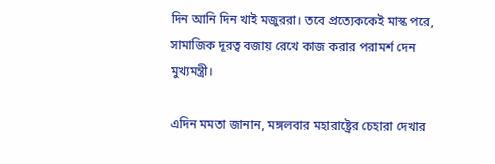দিন আনি দিন খাই মজুররা। তবে প্রত্যেককেই মাস্ক পরে, সামাজিক দূরত্ব বজায় রেখে কাজ করার পরামর্শ দেন মুখ্যমন্ত্রী।

এদিন মমতা জানান, মঙ্গলবার মহারাষ্ট্রের চেহারা দেখার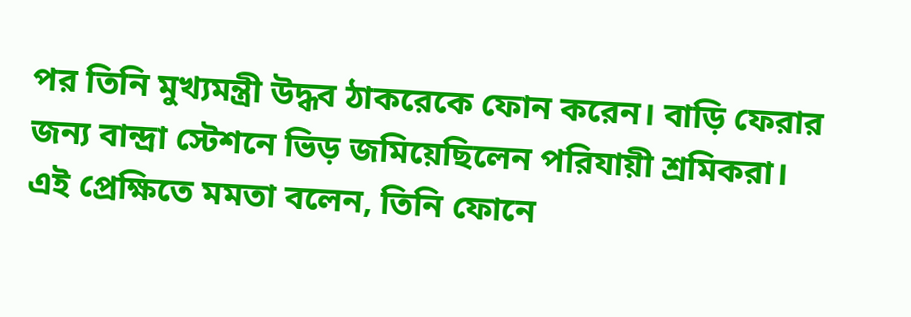পর তিনি মুখ্যমন্ত্রী উদ্ধব ঠাকরেকে ফোন করেন। বাড়ি ফেরার জন্য বান্দ্রা স্টেশনে ভিড় জমিয়েছিলেন পরিযায়ী শ্রমিকরা। এই প্রেক্ষিতে মমতা বলেন, তিনি ফোনে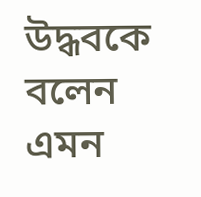উদ্ধবকে বলেন এমন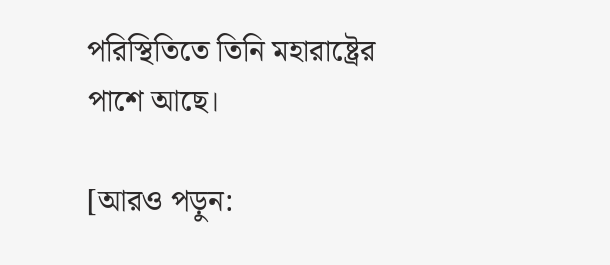পরিস্থিতিতে তিনি মহারাষ্ট্রের পাশে আছে।

[আরও পড়ুন: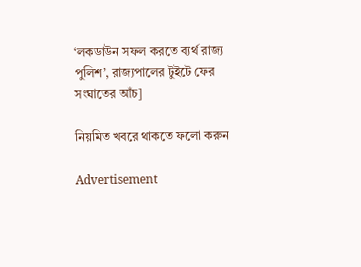‘লকডাউন সফল করতে ব্যর্থ রাজ্য পুলিশ’, রাজ্যপালের টুইটে ফের সংঘাতের আঁচ]

নিয়মিত খবরে থাকতে ফলো করুন

Advertisement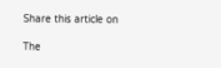Share this article on

The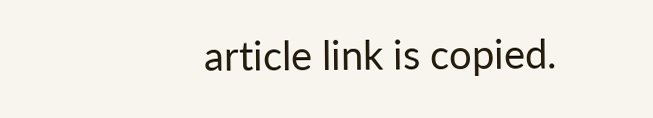article link is copied.